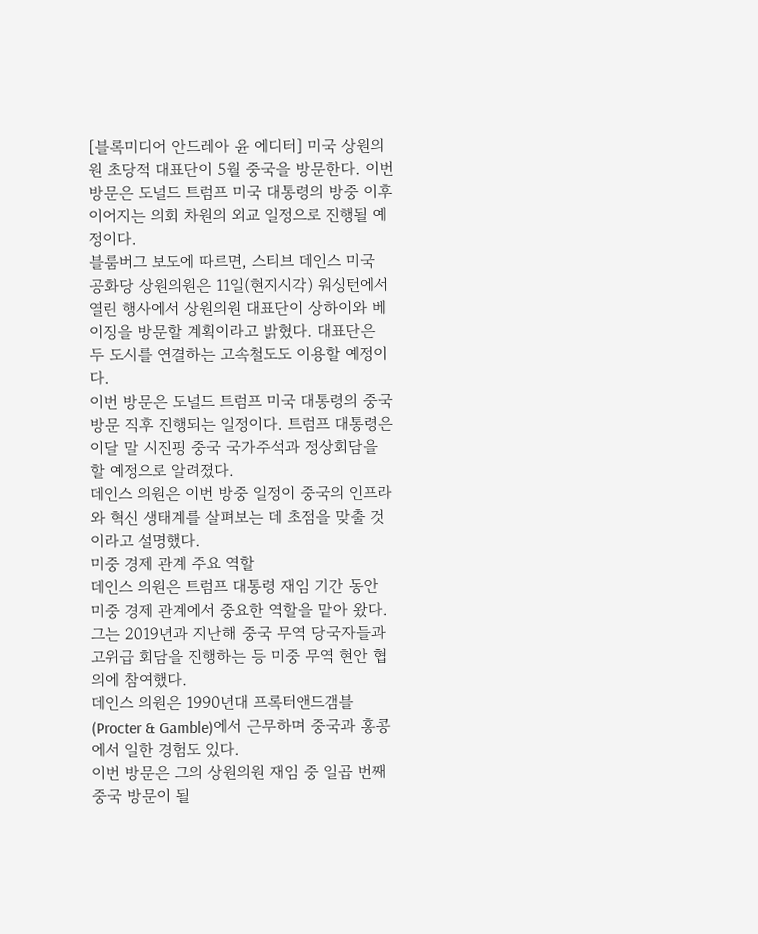[블록미디어 안드레아 윤 에디터] 미국 상원의원 초당적 대표단이 5월 중국을 방문한다. 이번 방문은 도널드 트럼프 미국 대통령의 방중 이후 이어지는 의회 차원의 외교 일정으로 진행될 예정이다.
블룸버그 보도에 따르면, 스티브 데인스 미국 공화당 상원의원은 11일(현지시각) 워싱턴에서 열린 행사에서 상원의원 대표단이 상하이와 베이징을 방문할 계획이라고 밝혔다. 대표단은 두 도시를 연결하는 고속철도도 이용할 예정이다.
이번 방문은 도널드 트럼프 미국 대통령의 중국 방문 직후 진행되는 일정이다. 트럼프 대통령은 이달 말 시진핑 중국 국가주석과 정상회담을 할 예정으로 알려졌다.
데인스 의원은 이번 방중 일정이 중국의 인프라와 혁신 생태계를 살펴보는 데 초점을 맞출 것이라고 설명했다.
미중 경제 관계 주요 역할
데인스 의원은 트럼프 대통령 재임 기간 동안 미중 경제 관계에서 중요한 역할을 맡아 왔다.
그는 2019년과 지난해 중국 무역 당국자들과 고위급 회담을 진행하는 등 미중 무역 현안 협의에 참여했다.
데인스 의원은 1990년대 프록터앤드갬블(Procter & Gamble)에서 근무하며 중국과 홍콩에서 일한 경험도 있다.
이번 방문은 그의 상원의원 재임 중 일곱 번째 중국 방문이 될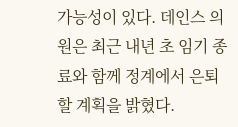가능성이 있다. 데인스 의원은 최근 내년 초 임기 종료와 함께 정계에서 은퇴할 계획을 밝혔다.